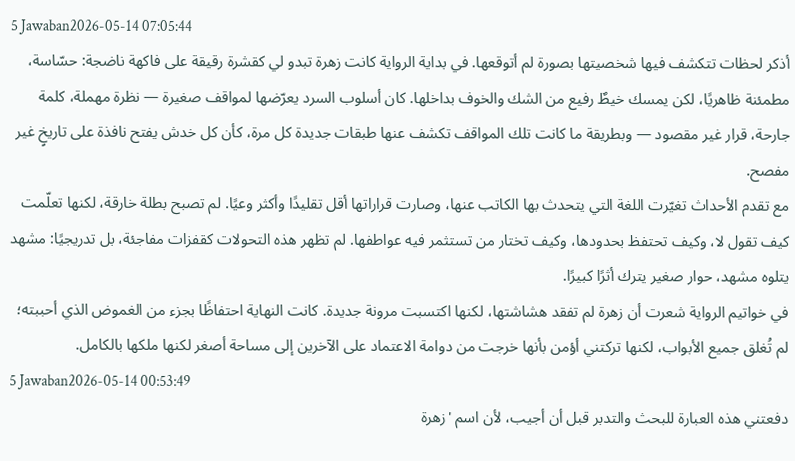5 Jawaban2026-05-14 07:05:44
أذكر لحظات تتكشف فيها شخصيتها بصورة لم أتوقعها. في بداية الرواية كانت زهرة تبدو لي كقشرة رقيقة على فاكهة ناضجة: حسّاسة، مطمئنة ظاهريًا، لكن يمسك خيطٌ رفيع من الشك والخوف بداخلها. كان أسلوب السرد يعرّضها لمواقف صغيرة — نظرة مهملة، كلمة جارحة، قرار غير مقصود — وبطريقة ما كانت تلك المواقف تكشف عنها طبقات جديدة كل مرة، كأن كل خدش يفتح نافذة على تاريخٍ غير مفصح.
مع تقدم الأحداث تغيّرت اللغة التي يتحدث بها الكاتب عنها، وصارت قراراتها أقل تقليدًا وأكثر وعيًا. لم تصبح بطلة خارقة، لكنها تعلّمت كيف تقول لا، وكيف تحتفظ بحدودها، وكيف تختار من تستثمر فيه عواطفها. لم تظهر هذه التحولات كقفزات مفاجئة، بل تدريجيًا: مشهد يتلوه مشهد، حوار صغير يترك أثرًا كبيرًا.
في خواتيم الرواية شعرت أن زهرة لم تفقد هشاشتها، لكنها اكتسبت مرونة جديدة. كانت النهاية احتفاظًا بجزء من الغموض الذي أحببته؛ لم تُغلق جميع الأبواب، لكنها تركتني أؤمن بأنها خرجت من دوامة الاعتماد على الآخرين إلى مساحة أصغر لكنها ملكها بالكامل.
5 Jawaban2026-05-14 00:53:49
دفعتني هذه العبارة للبحث والتدبر قبل أن أجيب، لأن اسم 'زهرة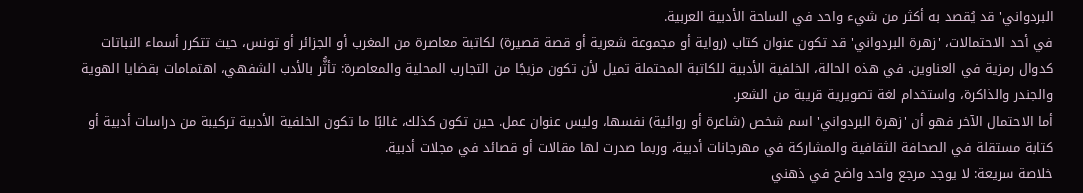البردواني' قد يُقصد به أكثر من شيء واحد في الساحة الأدبية العربية.
في أحد الاحتمالات، 'زهرة البردواني' قد تكون عنوان كتاب (رواية أو مجموعة شعرية أو قصة قصيرة) لكاتبة معاصرة من المغرب أو الجزائر أو تونس، حيث تتكرر أسماء النباتات كدوال رمزية في العناوين. في هذه الحالة، الخلفية الأدبية للكاتبة المحتملة تميل لأن تكون مزيجًا من التجارب المحلية والمعاصرة: تأثُّر بالأدب الشفهي، اهتمامات بقضايا الهوية والجندر والذاكرة، واستخدام لغة تصويرية قريبة من الشعر.
أما الاحتمال الآخر فهو أن 'زهرة البردواني' اسم شخص (شاعرة أو روائية) نفسها، وليس عنوان عمل. حين تكون كذلك، غالبًا ما تكون الخلفية الأدبية تركيبة من دراسات أدبية أو كتابة مستقلة في الصحافة الثقافية والمشاركة في مهرجانات أدبية، وربما صدرت لها مقالات أو قصائد في مجلات أدبية.
خلاصة سريعة: لا يوجد مرجع واحد واضح في ذهني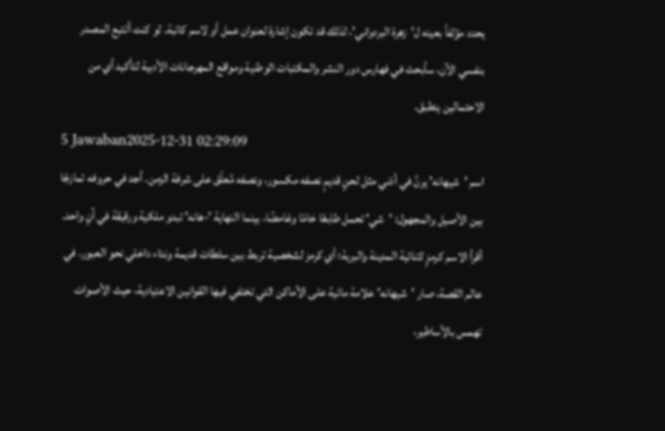يحدد مؤلفاً بعينه ل'زهرة البردواني'، لذلك قد تكون إشارة لعنوان عمل أو لاسم كاتبة. لو كنت أتتبع المصدر بنفسي الآن، سأبحث في فهارس دور النشر والمكتبات الوطنية ومواقع المهرجانات الأدبية لتأكيد أي من الاحتمالين ينطبق.
5 Jawaban2025-12-31 02:29:09
اسم 'شيهانه' يرنُ في أذني مثل لحنٍ قديمٍ نصفه مكسور، ونصفه مُعلّق على شرفة الزمن. أجد في حروفه تمازجًا بين الأصيل والمجهول: 'شي' تحمل طابعًا خامًا وغامضًا، بينما النهاية '-هانه' تبدو ملكية ورقيقة في آنٍ واحد.
أقرأ الاسم كرمزٍ لثنائية المدينة والبرية؛ أي كرمز لشخصية تربط بين سلطات قديمة ونداء داخلي نحو العبور. في عالم القصة، صار 'شيهانه' علامة مائية على الأماكن التي تختفي فيها القوانين الاعتيادية، حيث الأصوات تهمس بالأساطير،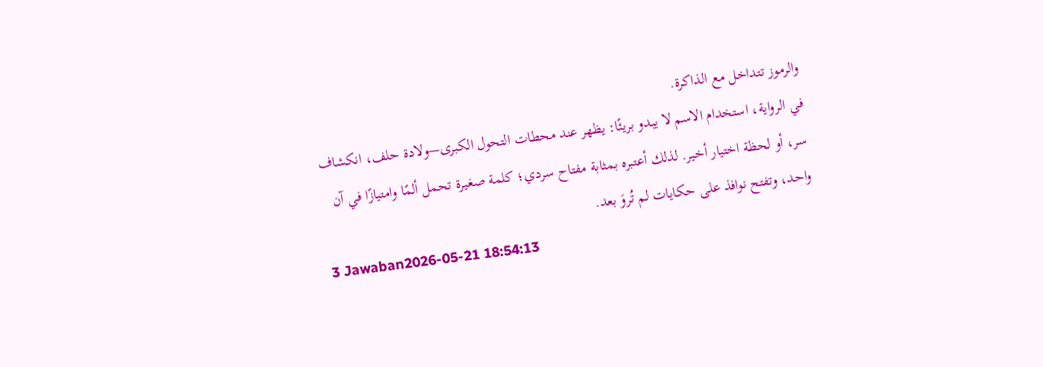والرموز تتداخل مع الذاكرة.
في الرواية، استخدام الاسم لا يبدو بريئًا: يظهر عند محطات التحول الكبرى—ولادة حلف، انكشاف سر، أو لحظة اختيار أخير. لذلك أعتبره بمثابة مفتاح سردي؛ كلمة صغيرة تحمل ألمًا وامتيازًا في آن واحد، وتفتح نوافذ على حكايات لم تُروَ بعد.
3 Jawaban2026-05-21 18:54:13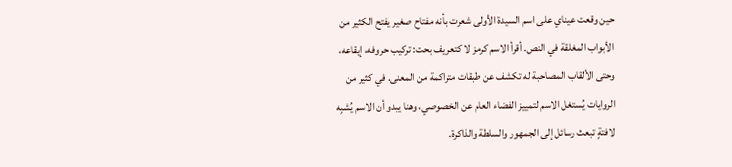حين وقعت عيناي على اسم السيدة الأولى شعرت بأنه مفتاح صغير يفتح الكثير من الأبواب المغلقة في النص. أقرأ الاسم كرمز لا كتعريف بحت: تركيب حروفه، إيقاعه، وحتى الألقاب المصاحبة له تكشف عن طبقات متراكمة من المعنى. في كثير من الروايات يُستغل الاسم لتمييز الفضاء العام عن الخصوصي، وهنا يبدو أن الاسم يُشبِه لافتةٍ تبعث رسائل إلى الجمهور والسلطة والذاكرة.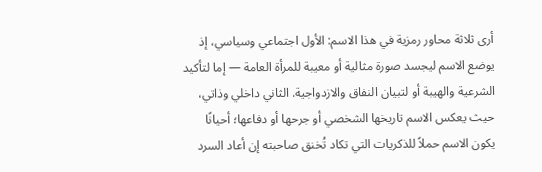أرى ثلاثة محاور رمزية في هذا الاسم: الأول اجتماعي وسياسي، إذ يوضع الاسم ليجسد صورة مثالية أو معيبة للمرأة العامة — إما لتأكيد الشرعية والهيبة أو لتبيان النفاق والازدواجية. الثاني داخلي وذاتي، حيث يعكس الاسم تاريخها الشخصي أو جرحها أو دفاعها؛ أحيانًا يكون الاسم حملاً للذكريات التي تكاد تُخنق صاحبته إن أعاد السرد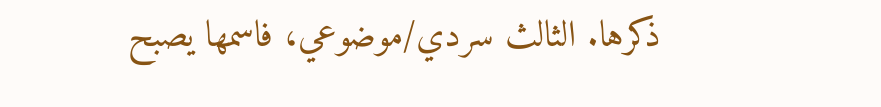ذكرها. الثالث سردي/موضوعي، فاسمها يصبح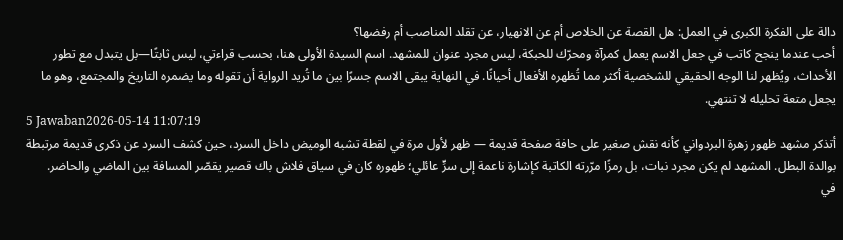دالة على الفكرة الكبرى في العمل: هل القصة عن الخلاص أم عن الانهيار، عن تقلد المناصب أم رفضها؟
أحب عندما ينجح كاتب في جعل الاسم يعمل كمرآة ومحرّك للحبكة، ليس مجرد عنوان للمشهد. اسم السيدة الأولى هنا، بحسب قراءتي، ليس ثابتًا—بل يتبدل مع تطور الأحداث، ويُظهر لنا الوجه الحقيقي للشخصية أكثر مما تُظهره الأفعال أحيانًا. في النهاية يبقى الاسم جسرًا بين ما تُريد الرواية أن تقوله وما يضمره التاريخ والمجتمع، وهو ما يجعل متعة تحليله لا تنتهي.
5 Jawaban2026-05-14 11:07:19
أتذكر مشهد ظهور زهرة البردواني كأنه نقش صغير على حافة صفحة قديمة — ظهر لأول مرة في لقطة تشبه الوميض داخل السرد، حين كشف السرد عن ذكرى قديمة مرتبطة بوالدة البطل. المشهد لم يكن مجرد نبات، بل رمزًا مرّرته الكاتبة كإشارة ناعمة إلى سرٍّ عائلي؛ ظهوره كان في سياق فلاش باك قصير يقصّر المسافة بين الماضي والحاضر.
في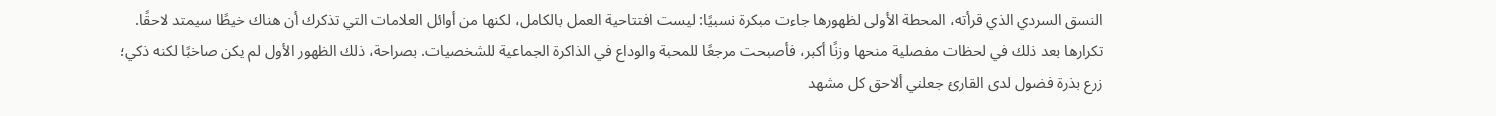النسق السردي الذي قرأته، المحطة الأولى لظهورها جاءت مبكرة نسبيًا: ليست افتتاحية العمل بالكامل، لكنها من أوائل العلامات التي تذكرك أن هناك خيطًا سيمتد لاحقًا. تكرارها بعد ذلك في لحظات مفصلية منحها وزنًا أكبر، فأصبحت مرجعًا للمحبة والوداع في الذاكرة الجماعية للشخصيات. بصراحة، ذلك الظهور الأول لم يكن صاخبًا لكنه ذكي؛ زرع بذرة فضول لدى القارئ جعلني ألاحق كل مشهد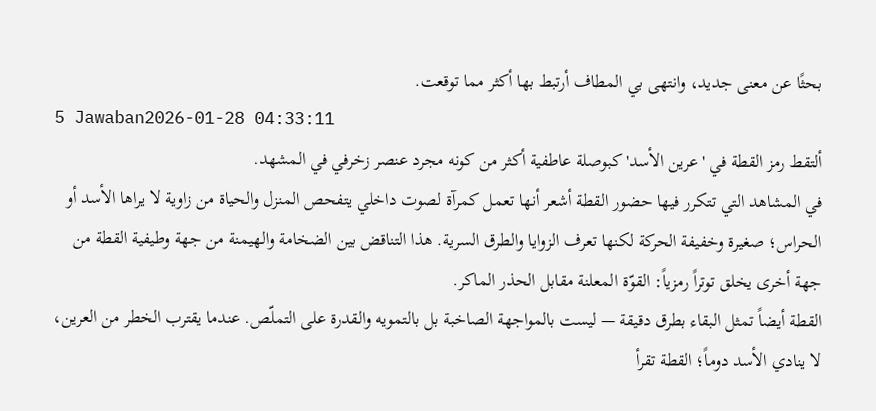بحثًا عن معنى جديد، وانتهى بي المطاف أرتبط بها أكثر مما توقعت.
5 Jawaban2026-01-28 04:33:11
ألتقط رمز القطة في 'عرين الأسد' كبوصلة عاطفية أكثر من كونه مجرد عنصر زخرفي في المشهد.
في المشاهد التي تتكرر فيها حضور القطة أشعر أنها تعمل كمرآة لصوت داخلي يتفحص المنزل والحياة من زاوية لا يراها الأسد أو الحراس؛ صغيرة وخفيفة الحركة لكنها تعرف الزوايا والطرق السرية. هذا التناقض بين الضخامة والهيمنة من جهة وطيفية القطة من جهة أخرى يخلق توتراً رمزياً: القوّة المعلنة مقابل الحذر الماكر.
القطة أيضاً تمثل البقاء بطرق دقيقة — ليست بالمواجهة الصاخبة بل بالتمويه والقدرة على التملّص. عندما يقترب الخطر من العرين، لا ينادي الأسد دوماً؛ القطة تقرأ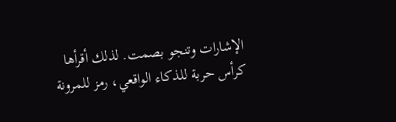الإشارات وتنجو بصمت. لذلك أقرأها كرأس حربة للذكاء الواقعي، رمز للمرونة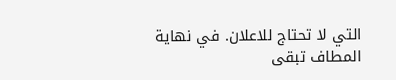التي لا تحتاج للاعلان. في نهاية المطاف تبقى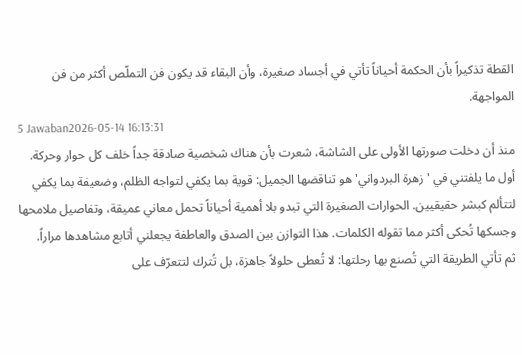القطة تذكيراً بأن الحكمة أحياناً تأتي في أجساد صغيرة، وأن البقاء قد يكون فن التملّص أكثر من فن المواجهة.
5 Jawaban2026-05-14 16:13:31
منذ أن دخلت صورتها الأولى على الشاشة، شعرت بأن هناك شخصية صادقة جداً خلف كل حوار وحركة.
أول ما يلفتني في 'زهرة البردواني' هو تناقضها الجميل: قوية بما يكفي لتواجه الظلم، وضعيفة بما يكفي لتتألم كبشر حقيقيين. الحوارات الصغيرة التي تبدو بلا أهمية أحياناً تحمل معاني عميقة، وتفاصيل ملامحها وجسكها تُحكى أكثر مما تقوله الكلمات. هذا التوازن بين الصدق والعاطفة يجعلني أتابع مشاهدها مراراً.
ثم تأتي الطريقة التي تُصنع بها رحلتها: لا تُعطى حلولاً جاهزة، بل تُترك لتتعرّف على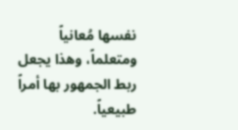نفسها مُعانياً ومتعلماً، وهذا يجعل ربط الجمهور بها أمراً طبيعياً.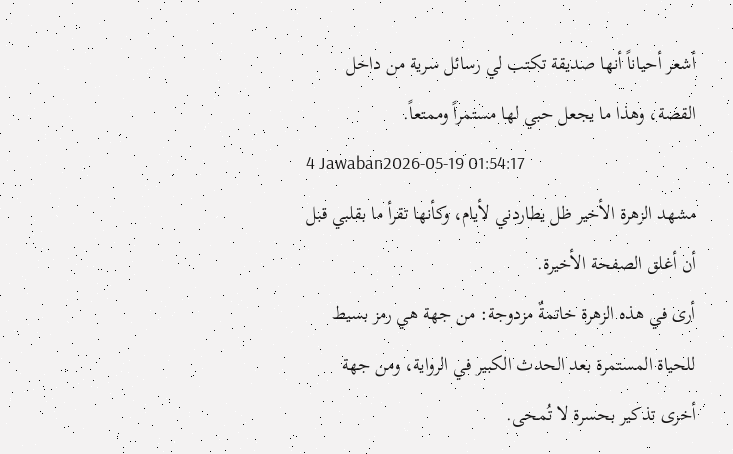أشعر أحياناً أنها صديقة تكتب لي رسائل سرية من داخل القصة، وهذا ما يجعل حبي لها مستمراً وممتعاً.
4 Jawaban2026-05-19 01:54:17
مشهد الزهرة الأخير ظل يطاردني لأيام، وكأنها تقرأ ما بقلبي قبل أن أغلق الصفحة الأخيرة.
أرى في هذه الزهرة خاتمةٌ مزدوجة: من جهة هي رمز بسيط للحياة المستمرة بعد الحدث الكبير في الرواية، ومن جهة أخرى تذكير بحسرة لا تُمحى.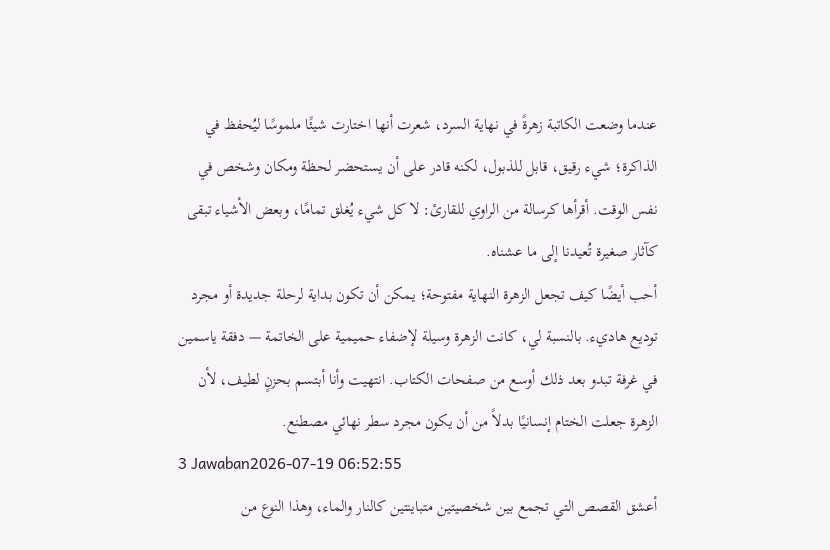عندما وضعت الكاتبة زهرةً في نهاية السرد، شعرت أنها اختارت شيئًا ملموسًا ليُحفظ في الذاكرة؛ شيء رقيق، قابل للذبول، لكنه قادر على أن يستحضر لحظة ومكان وشخص في نفس الوقت. أقرأها كرسالة من الراوي للقارئ: لا كل شيء يُغلق تمامًا، وبعض الأشياء تبقى كآثار صغيرة تُعيدنا إلى ما عشناه.
أحب أيضًا كيف تجعل الزهرة النهاية مفتوحة؛ يمكن أن تكون بداية لرحلة جديدة أو مجرد توديع هاديء. بالنسبة لي، كانت الزهرة وسيلة لإضفاء حميمية على الخاتمة — دفقة ياسمين في غرفة تبدو بعد ذلك أوسع من صفحات الكتاب. انتهيت وأنا أبتسم بحزنٍ لطيف، لأن الزهرة جعلت الختام إنسانيًا بدلاً من أن يكون مجرد سطر نهائي مصطنع.
3 Jawaban2026-07-19 06:52:55
أعشق القصص التي تجمع بين شخصيتين متباينتين كالنار والماء، وهذا النوع من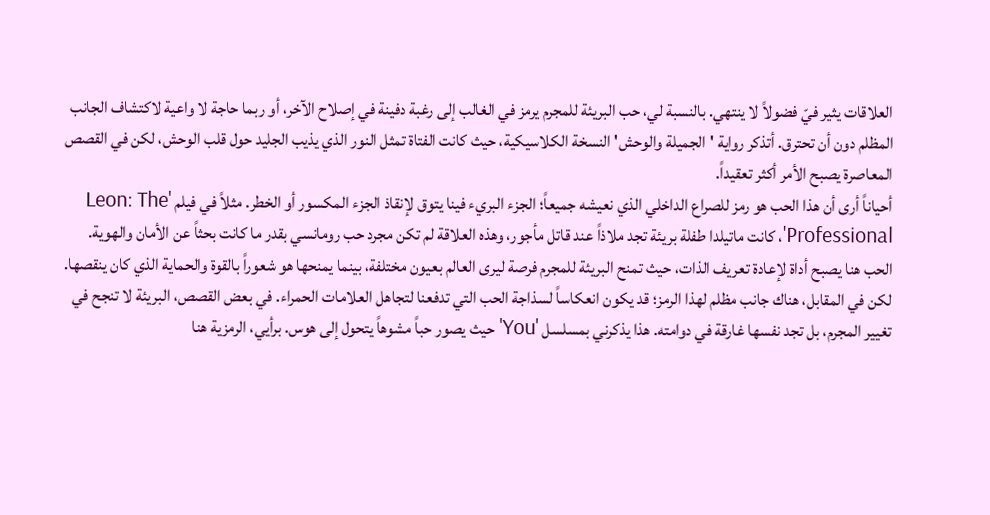العلاقات يثير فيّ فضولاً لا ينتهي. بالنسبة لي، حب البريئة للمجرم يرمز في الغالب إلى رغبة دفينة في إصلاح الآخر، أو ربما حاجة لا واعية لاكتشاف الجانب المظلم دون أن تحترق. أتذكر رواية 'الجميلة والوحش' النسخة الكلاسيكية، حيث كانت الفتاة تمثل النور الذي يذيب الجليد حول قلب الوحش، لكن في القصص المعاصرة يصبح الأمر أكثر تعقيداً.
أحياناً أرى أن هذا الحب هو رمز للصراع الداخلي الذي نعيشه جميعاً؛ الجزء البريء فينا يتوق لإنقاذ الجزء المكسور أو الخطر. مثلاً في فيلم 'Leon: The Professional'، كانت ماتيلدا طفلة بريئة تجد ملاذاً عند قاتل مأجور، وهذه العلاقة لم تكن مجرد حب رومانسي بقدر ما كانت بحثاً عن الأمان والهوية. الحب هنا يصبح أداة لإعادة تعريف الذات، حيث تمنح البريئة للمجرم فرصة ليرى العالم بعيون مختلفة، بينما يمنحها هو شعوراً بالقوة والحماية الذي كان ينقصها.
لكن في المقابل، هناك جانب مظلم لهذا الرمز؛ قد يكون انعكاساً لسذاجة الحب التي تدفعنا لتجاهل العلامات الحمراء. في بعض القصص، البريئة لا تنجح في تغيير المجرم، بل تجد نفسها غارقة في دوامته. هذا يذكرني بمسلسل 'You' حيث يصور حباً مشوهاً يتحول إلى هوس. برأيي، الرمزية هنا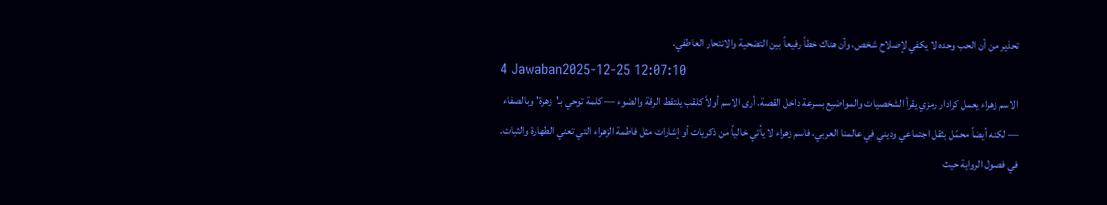تحذير من أن الحب وحده لا يكفي لإصلاح شخص، وأن هناك خطاً رفيعاً بين التضحية والانتحار العاطفي.
4 Jawaban2025-12-25 12:07:10
الاسم زهراء يعمل كرادار رمزي يقرأ الشخصيات والمواضيع بسرعة داخل القصة. أرى الاسم أولاً كلقب يلتقط الرقة والضوء — كلمة توحي بـ'زهرة' وبالصفاء — لكنه أيضاً محمّل بثقل اجتماعي وديني في عالمنا العربي، فاسم زهراء لا يأتي خالياً من ذكريات أو إشارات مثل فاطمة الزهراء التي تعني الطهارة والثبات.
في فصول الرواية حيث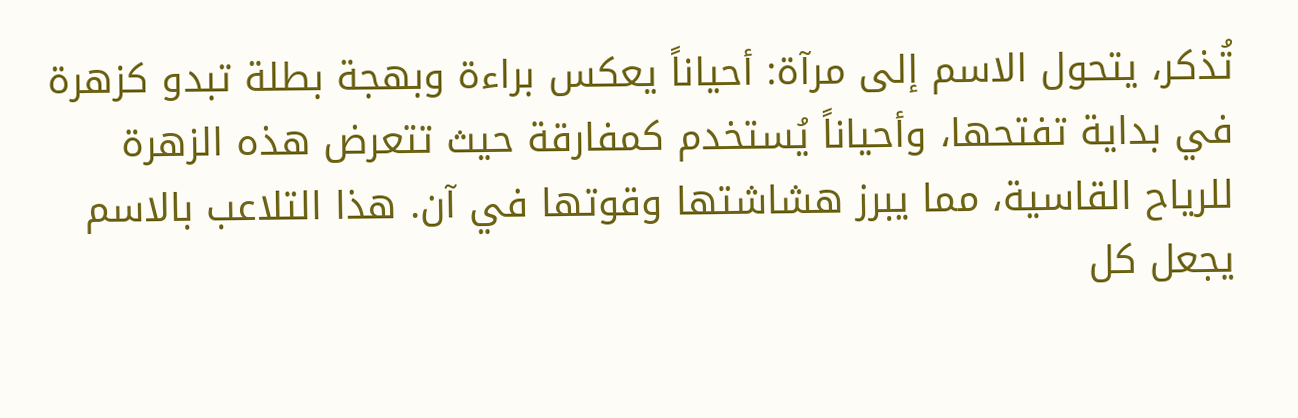تُذكر، يتحول الاسم إلى مرآة: أحياناً يعكس براءة وبهجة بطلة تبدو كزهرة في بداية تفتحها، وأحياناً يُستخدم كمفارقة حيث تتعرض هذه الزهرة للرياح القاسية، مما يبرز هشاشتها وقوتها في آن. هذا التلاعب بالاسم يجعل كل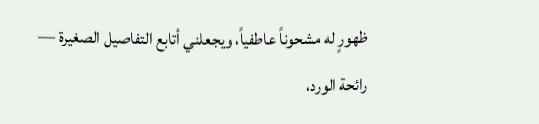ظهورٍ له مشحوناً عاطفياً، ويجعلني أتابع التفاصيل الصغيرة — رائحة الورد،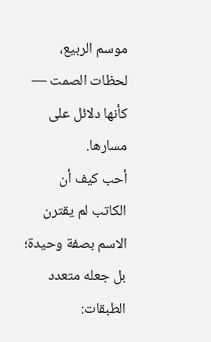موسم الربيع، لحظات الصمت — كأنها دلائل على مسارها.
أحب كيف أن الكاتب لم يقترن الاسم بصفة وحيدة؛ بل جعله متعدد الطبقات: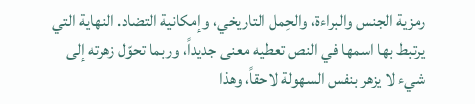رمزية الجنس والبراءة، والحِمل التاريخي، وإمكانية التضاد. النهاية التي يرتبط بها اسمها في النص تعطيه معنى جديداً، وربما تحوّل زهرته إلى شيء لا يزهر بنفس السهولة لاحقاً، وهذا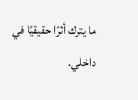ما يترك أثرًا حقيقيًا في داخلي.